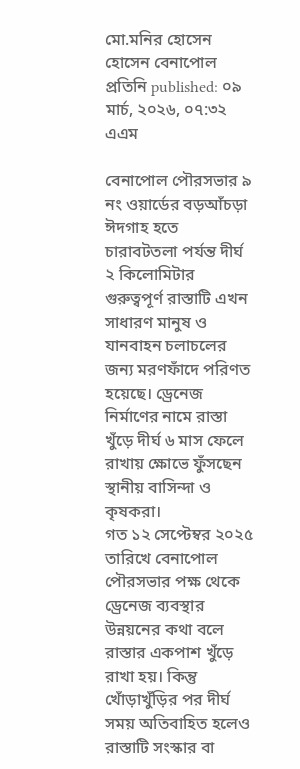মো.মনির হোসেন হোসেন বেনাপোল প্রতিনি published: ০৯ মার্চ, ২০২৬, ০৭:৩২ এএম

বেনাপোল পৌরসভার ৯ নং ওয়ার্ডের বড়আঁচড়া ঈদগাহ হতে চারাবটতলা পর্যন্ত দীর্ঘ ২ কিলোমিটার গুরুত্বপূর্ণ রাস্তাটি এখন সাধারণ মানুষ ও যানবাহন চলাচলের জন্য মরণফাঁদে পরিণত হয়েছে। ড্রেনেজ নির্মাণের নামে রাস্তা খুঁড়ে দীর্ঘ ৬ মাস ফেলে রাখায় ক্ষোভে ফুঁসছেন স্থানীয় বাসিন্দা ও কৃষকরা।
গত ১২ সেপ্টেম্বর ২০২৫ তারিখে বেনাপোল পৌরসভার পক্ষ থেকে ড্রেনেজ ব্যবস্থার উন্নয়নের কথা বলে রাস্তার একপাশ খুঁড়ে রাখা হয়। কিন্তু খোঁড়াখুঁড়ির পর দীর্ঘ সময় অতিবাহিত হলেও রাস্তাটি সংস্কার বা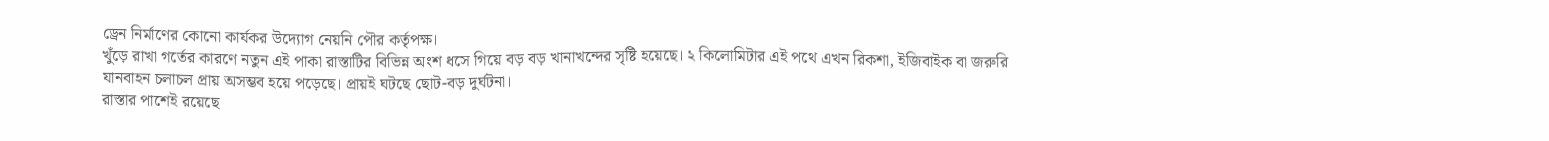ড্রেন নির্মাণের কোনো কার্যকর উদ্যোগ নেয়নি পৌর কর্তৃপক্ষ।
খুঁড়ে রাখা গর্তের কারণে নতুন এই পাকা রাস্তাটির বিভিন্ন অংশ ধসে গিয়ে বড় বড় খানাখন্দের সৃষ্টি হয়েছে। ২ কিলোমিটার এই পথে এখন রিকশা, ইজিবাইক বা জরুরি যানবাহন চলাচল প্রায় অসম্ভব হয়ে পড়েছে। প্রায়ই ঘটছে ছোট-বড় দুর্ঘটনা।
রাস্তার পাশেই রয়েছে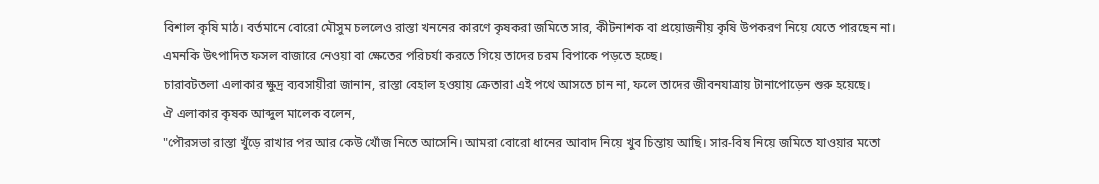বিশাল কৃষি মাঠ। বর্তমানে বোরো মৌসুম চললেও রাস্তা খননের কারণে কৃষকরা জমিতে সার, কীটনাশক বা প্রয়োজনীয় কৃষি উপকরণ নিয়ে যেতে পারছেন না। এমনকি উৎপাদিত ফসল বাজারে নেওয়া বা ক্ষেতের পরিচর্যা করতে গিয়ে তাদের চরম বিপাকে পড়তে হচ্ছে।
চারাবটতলা এলাকার ক্ষুদ্র ব্যবসায়ীরা জানান, রাস্তা বেহাল হওয়ায় ক্রেতারা এই পথে আসতে চান না, ফলে তাদের জীবনযাত্রায় টানাপোড়েন শুরু হয়েছে।
ঐ এলাকার কৃষক আব্দুল মালেক বলেন,
"পৌরসভা রাস্তা খুঁড়ে রাখার পর আর কেউ খোঁজ নিতে আসেনি। আমরা বোরো ধানের আবাদ নিয়ে খুব চিন্তায় আছি। সার-বিষ নিয়ে জমিতে যাওয়ার মতো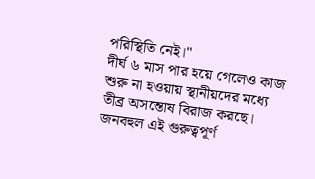পরিস্থিতি নেই।"
দীর্ঘ ৬ মাস পার হয়ে গেলেও কাজ শুরু না হওয়ায় স্থানীয়দের মধ্যে তীব্র অসন্তোষ বিরাজ করছে। জনবহুল এই গুরুত্বপূর্ণ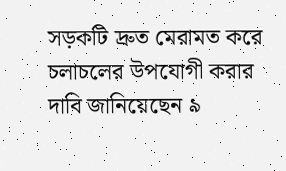সড়কটি দ্রুত মেরামত করে চলাচলের উপযোগী করার দাবি জানিয়েছেন ৯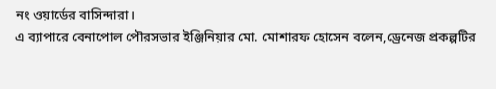নং ওয়ার্ডের বাসিন্দারা।
এ ব্যাপারে বেনাপোল পৌরসভার ইঞ্জিনিয়ার মো. মোশারফ হোসেন বলেন,ড্রেনেজ প্রকল্পটির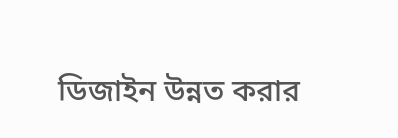ডিজাইন উন্নত করার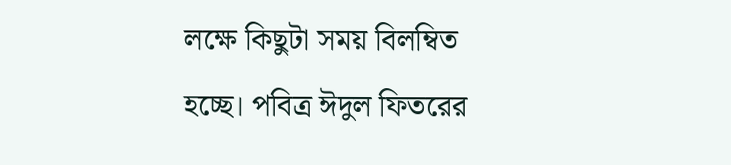লক্ষে কিছুটা সময় বিলম্বিত হচ্ছে। পবিত্র ঈদুল ফিতরের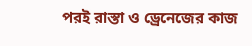পরই রাস্তা ও ড্রেনেজের কাজ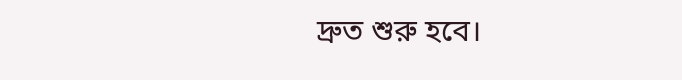দ্রুত শুরু হবে।